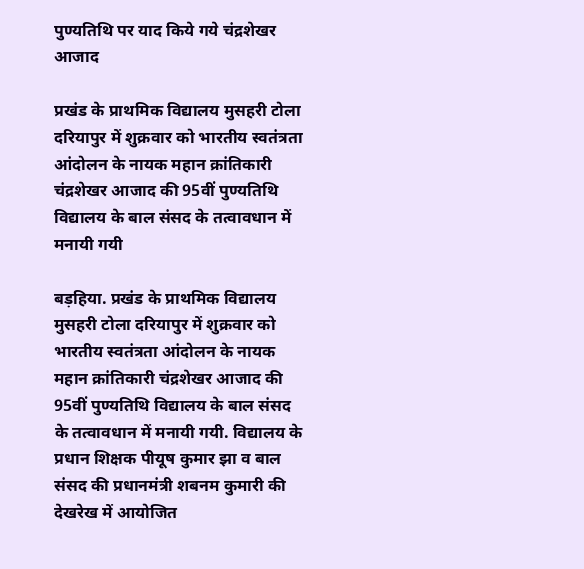पुण्यतिथि पर याद किये गये चंद्रशेखर आजाद

प्रखंड के प्राथमिक विद्यालय मुसहरी टोला दरियापुर में शुक्रवार को भारतीय स्वतंत्रता आंदोलन के नायक महान क्रांतिकारी चंद्रशेखर आजाद की 95वीं पुण्यतिथि विद्यालय के बाल संसद के तत्वावधान में मनायी गयी

बड़हिया. प्रखंड के प्राथमिक विद्यालय मुसहरी टोला दरियापुर में शुक्रवार को भारतीय स्वतंत्रता आंदोलन के नायक महान क्रांतिकारी चंद्रशेखर आजाद की 95वीं पुण्यतिथि विद्यालय के बाल संसद के तत्वावधान में मनायी गयी. विद्यालय के प्रधान शिक्षक पीयूष कुमार झा व बाल संसद की प्रधानमंत्री शबनम कुमारी की देखरेख में आयोजित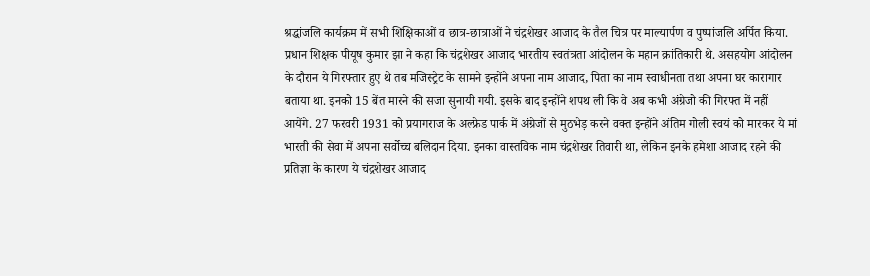श्रद्धांजलि कार्यक्रम में सभी शिक्षिकाओं व छात्र-छात्राओं ने चंद्रशेखर आजाद के तैल चित्र पर माल्यार्पण व पुष्पांजलि अर्पित किया. प्रधान शिक्षक पीयूष कुमार झा ने कहा कि चंद्रशेखर आजाद भारतीय स्वतंत्रता आंदोलन के महान क्रांतिकारी थे. असहयोग आंदोलन के दौरान ये गिरफ्तार हुए थे तब मजिस्ट्रेट के सामने इन्होंने अपना नाम आजाद, पिता का नाम स्वाधीनता तथा अपना घर कारागार बताया था. इनको 15 बेंत मारने की सजा सुनायी गयी. इसके बाद इन्होंने शपथ ली कि वे अब कभी अंग्रेजो की गिरफ्त में नहीं आयेंगे. 27 फरवरी 1931 को प्रयागराज के अल्फ्रेड पार्क में अंग्रेजों से मुठभेड़ करने वक्त इन्होंने अंतिम गोली स्वयं को मारकर ये मां भारती की सेवा में अपना सर्वोच्च बलिदान दिया. इनका वास्तविक नाम चंद्रशेखर तिवारी था, लेकिन इनके हमेशा आजाद रहने की प्रतिज्ञा के कारण ये चंद्रशेखर आजाद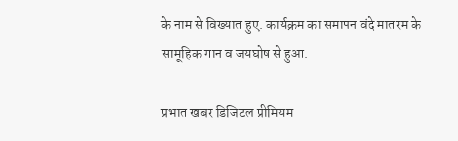के नाम से विख्यात हुए. कार्यक्रम का समापन वंदे मातरम के सामूहिक गान व जयघोष से हुआ.

प्रभात खबर डिजिटल प्रीमियम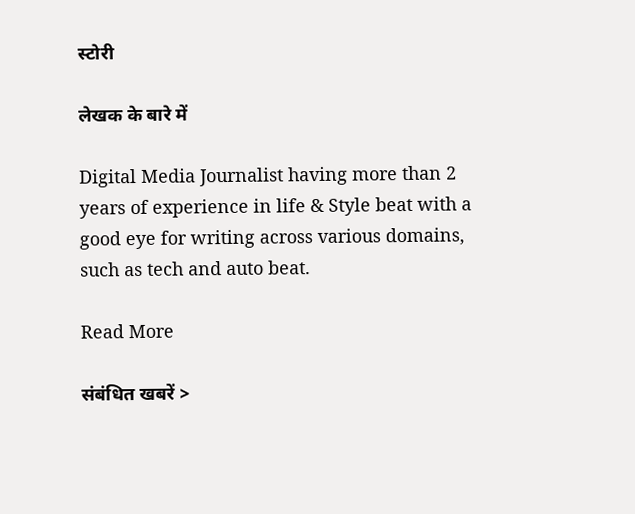स्टोरी

लेखक के बारे में

Digital Media Journalist having more than 2 years of experience in life & Style beat with a good eye for writing across various domains, such as tech and auto beat.

Read More

संबंधित खबरें >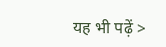यह भी पढ़ें >